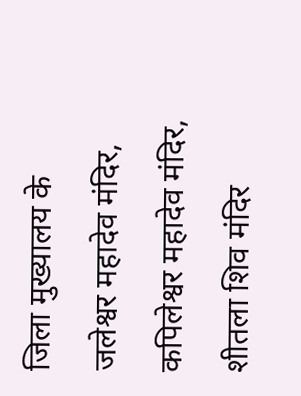जिला मुख्यालय के जलेश्वर महादेव मंदिर, कपिलेश्वर महादेव मंदिर, शीतला शिव मंदिर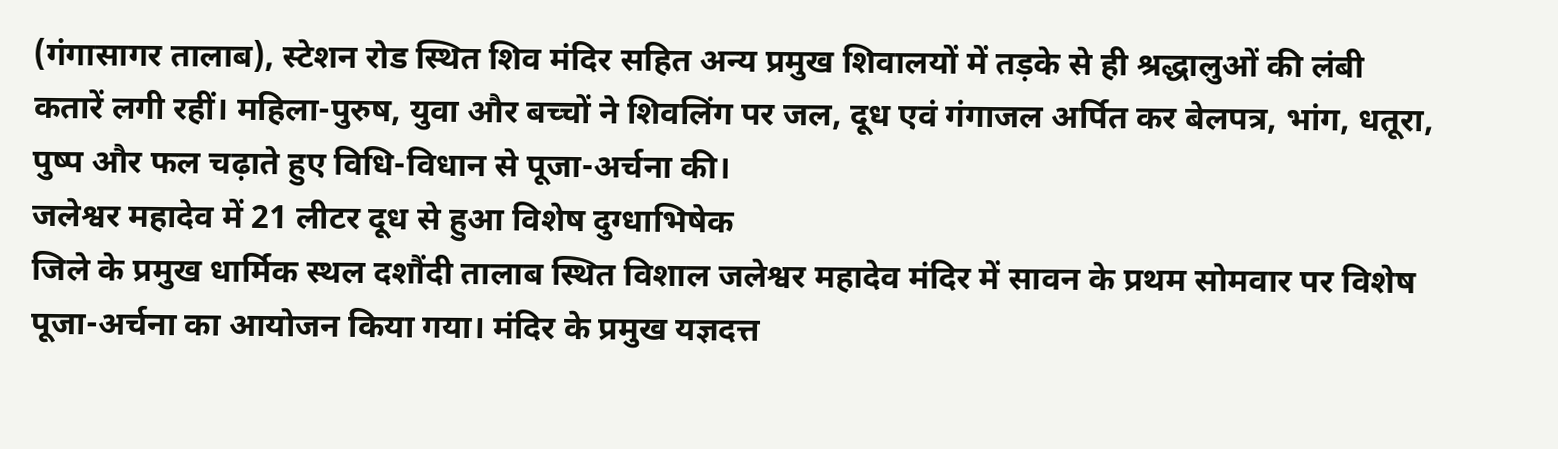(गंगासागर तालाब), स्टेशन रोड स्थित शिव मंदिर सहित अन्य प्रमुख शिवालयों में तड़के से ही श्रद्धालुओं की लंबी कतारें लगी रहीं। महिला-पुरुष, युवा और बच्चों ने शिवलिंग पर जल, दूध एवं गंगाजल अर्पित कर बेलपत्र, भांग, धतूरा, पुष्प और फल चढ़ाते हुए विधि-विधान से पूजा-अर्चना की।
जलेश्वर महादेव में 21 लीटर दूध से हुआ विशेष दुग्धाभिषेक
जिले के प्रमुख धार्मिक स्थल दशौंदी तालाब स्थित विशाल जलेश्वर महादेव मंदिर में सावन के प्रथम सोमवार पर विशेष पूजा-अर्चना का आयोजन किया गया। मंदिर के प्रमुख यज्ञदत्त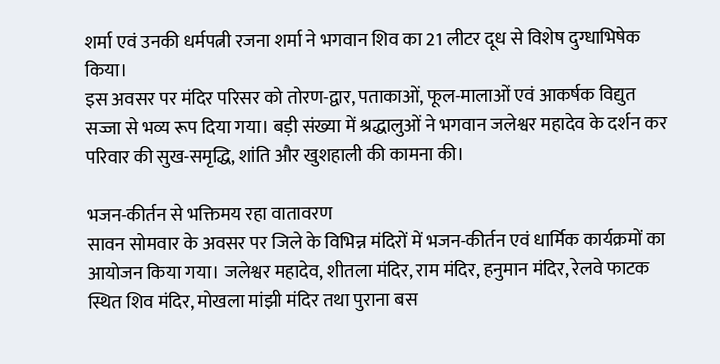शर्मा एवं उनकी धर्मपत्नी रजना शर्मा ने भगवान शिव का 21 लीटर दूध से विशेष दुग्धाभिषेक किया।
इस अवसर पर मंदिर परिसर को तोरण-द्वार, पताकाओं, फूल-मालाओं एवं आकर्षक विद्युत सज्जा से भव्य रूप दिया गया। बड़ी संख्या में श्रद्धालुओं ने भगवान जलेश्वर महादेव के दर्शन कर परिवार की सुख-समृद्धि, शांति और खुशहाली की कामना की।

भजन-कीर्तन से भक्तिमय रहा वातावरण
सावन सोमवार के अवसर पर जिले के विभिन्न मंदिरों में भजन-कीर्तन एवं धार्मिक कार्यक्रमों का आयोजन किया गया। जलेश्वर महादेव, शीतला मंदिर, राम मंदिर, हनुमान मंदिर, रेलवे फाटक स्थित शिव मंदिर, मोखला मांझी मंदिर तथा पुराना बस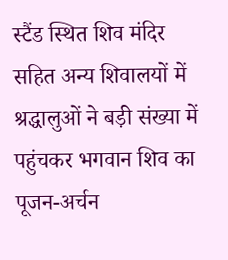स्टैंड स्थित शिव मंदिर सहित अन्य शिवालयों में श्रद्धालुओं ने बड़ी संख्या में पहुंचकर भगवान शिव का पूजन-अर्चन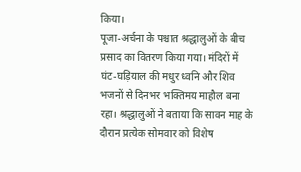किया।
पूजा-अर्चना के पश्चात श्रद्धालुओं के बीच प्रसाद का वितरण किया गया। मंदिरों में घंट-घड़ियाल की मधुर ध्वनि और शिव भजनों से दिनभर भक्तिमय माहौल बना रहा। श्रद्धालुओं ने बताया कि सावन माह के दौरान प्रत्येक सोमवार को विशेष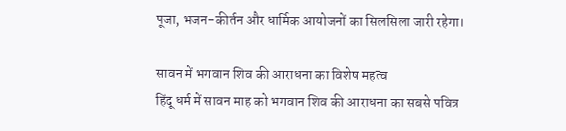पूजा, भजन-कीर्तन और धार्मिक आयोजनों का सिलसिला जारी रहेगा।

सावन में भगवान शिव की आराधना का विशेष महत्व
हिंदू धर्म में सावन माह को भगवान शिव की आराधना का सबसे पवित्र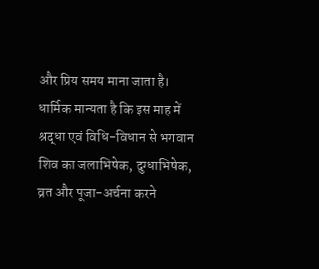और प्रिय समय माना जाता है। धार्मिक मान्यता है कि इस माह में श्रद्धा एवं विधि-विधान से भगवान शिव का जलाभिषेक, दुग्धाभिषेक, व्रत और पूजा-अर्चना करने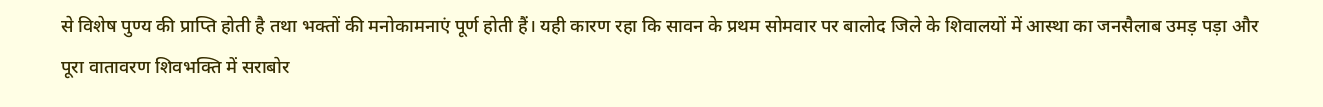से विशेष पुण्य की प्राप्ति होती है तथा भक्तों की मनोकामनाएं पूर्ण होती हैं। यही कारण रहा कि सावन के प्रथम सोमवार पर बालोद जिले के शिवालयों में आस्था का जनसैलाब उमड़ पड़ा और पूरा वातावरण शिवभक्ति में सराबोर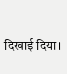दिखाई दिया।